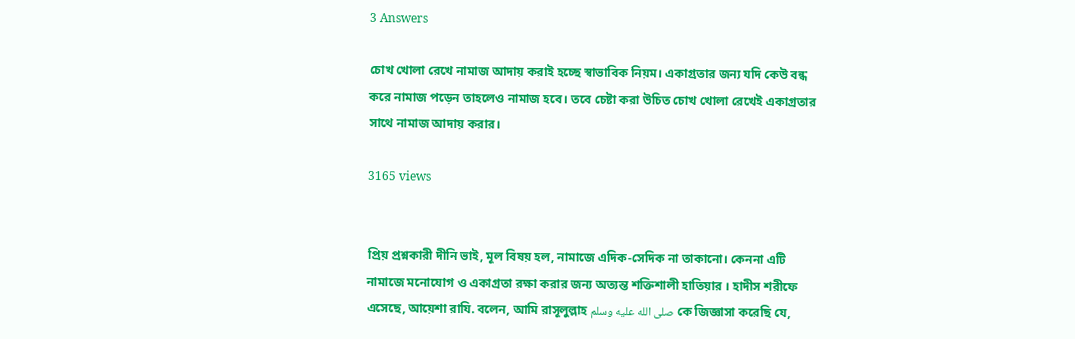3 Answers

চোখ খোলা রেখে নামাজ আদায় করাই হচ্ছে স্বাভাবিক নিয়ম। একাগ্রতার জন্য যদি কেউ বন্ধ করে নামাজ পড়েন তাহলেও নামাজ হবে। তবে চেষ্টা করা উচিত চোখ খোলা রেখেই একাগ্রতার সাথে নামাজ আদায় করার।

3165 views


প্রিয় প্রশ্নকারী দীনি ভাই, মূল বিষয় হল, নামাজে এদিক-সেদিক না তাকানো। কেননা এটি নামাজে মনোযোগ ও একাগ্রতা রক্ষা করার জন্য অত্যন্ত শক্তিশালী হাতিয়ার । হাদীস শরীফে এসেছে, আয়েশা রাযি. বলেন, আমি রাসূলুল্লাহ صلى الله عليه وسلم কে জিজ্ঞাসা করেছি যে,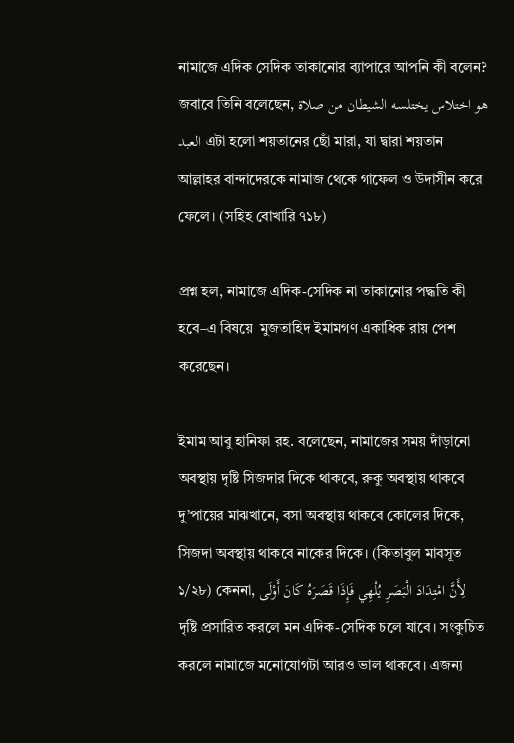নামাজে এদিক সেদিক তাকানোর ব্যাপারে আপনি কী বলেন? জবাবে তিনি বলেছেন, هو اختلاس يختلسه الشيطان من صلاة العبد এটা হলো শয়তানের ছোঁ মারা, যা দ্বারা শয়তান আল্লাহর বান্দাদেরকে নামাজ থেকে গাফেল ও উদাসীন করে ফেলে। (সহিহ বোখারি ৭১৮)

প্রশ্ন হল, নামাজে এদিক-সেদিক না তাকানোর পদ্ধতি কী হবে–এ বিষয়ে  মুজতাহিদ ইমামগণ একাধিক রায় পেশ করেছেন।

ইমাম আবু হানিফা রহ. বলেছেন, নামাজের সময় দাঁড়ানো অবস্থায় দৃষ্টি সিজদার দিকে থাকবে, রুকু অবস্থায় থাকবে দু’পায়ের মাঝখানে, বসা অবস্থায় থাকবে কোলের দিকে, সিজদা অবস্থায় থাকবে নাকের দিকে। (কিতাবুল মাবসূত ১/২৮) কেননা, لِأَنَّ امْتِدَادَ الْبَصَرِ يُلْهِي فَإِذَا قَصَرَهُ كَانَ أَوْلَى দৃষ্টি প্রসারিত করলে মন এদিক-সেদিক চলে যাবে। সংকুচিত করলে নামাজে মনোযোগটা আরও ভাল থাকবে। এজন্য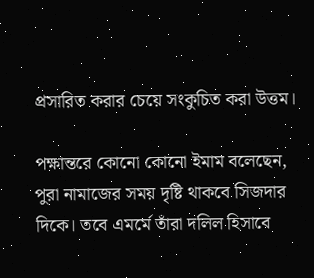প্রসারিত করার চেয়ে সংকুচিত করা উত্তম।

পক্ষান্তরে কোনো কোনো ইমাম বলেছেন, পুরা নামাজের সময় দৃষ্টি থাকবে সিজদার দিকে। তবে এমর্মে তাঁরা দলিল হিসাবে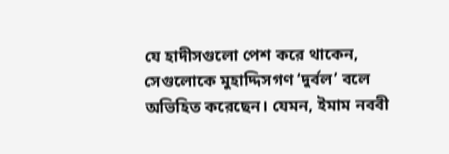যে হাদীসগুলো পেশ করে থাকেন, সেগুলোকে মুহাদ্দিসগণ ‘দুর্বল’ বলে অভিহিত করেছেন। যেমন, ইমাম নববী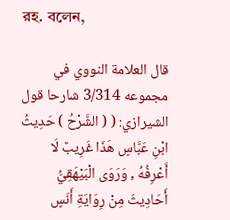রহ. বলেন,

قال العلامة النووي في مجموعه 3/314 شارحا قول الشيرازي: ( ( الشَّرْحُ ) حَدِيثُ ابْنِ عَبَّاسٍ هَذَا غَرِيبٌ لَا أَعْرِفُهُ , وَرَوَى الْبَيْهَقِيُّ أَحَادِيثَ مِنْ رِوَايَةِ أَنَسٍ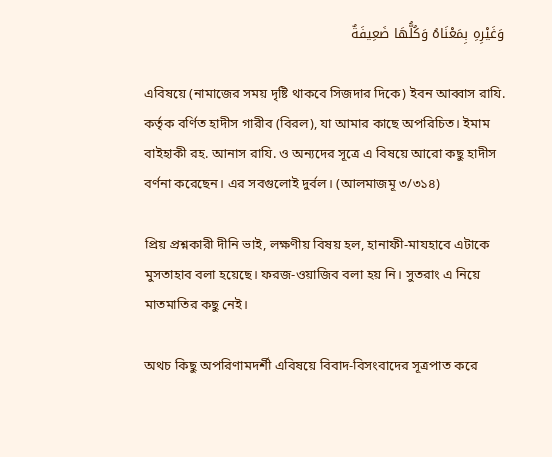وَغَيْرِهِ بِمَعْنَاهُ وَكُلُّهَا ضَعِيفَةٌ

এবিষয়ে (নামাজের সময় দৃষ্টি থাকবে সিজদার দিকে) ইবন আব্বাস রাযি. কর্তৃক বর্ণিত হাদীস গারীব (বিরল), যা আমার কাছে অপরিচিত। ইমাম বাইহাকী রহ. আনাস রাযি. ও অন্যদের সূত্রে এ বিষয়ে আরো কছু হাদীস বর্ণনা করেছেন। এর সবগুলোই দুর্বল। (আলমাজমূ ৩/৩১৪)

প্রিয় প্রশ্নকারী দীনি ভাই, লক্ষণীয় বিষয় হল, হানাফী-মাযহাবে এটাকে মুসতাহাব বলা হয়েছে। ফরজ-ওয়াজিব বলা হয় নি। সুতরাং এ নিয়ে মাতমাতির কছু নেই।

অথচ কিছু অপরিণামদর্শী এবিষয়ে বিবাদ-বিসংবাদের সূত্রপাত করে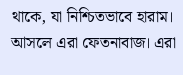থাকে, যা নিশ্চিতভাবে হারাম। আসলে এরা ফেতনাবাজ। এরা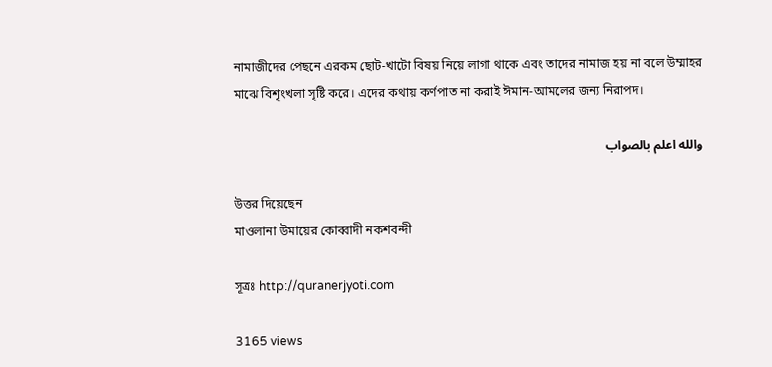নামাজীদের পেছনে এরকম ছোট-খাটো বিষয় নিয়ে লাগা থাকে এবং তাদের নামাজ হয় না বলে উম্মাহর মাঝে বিশৃংখলা সৃষ্টি করে। এদের কথায় কর্ণপাত না করাই ঈমান-আমলের জন্য নিরাপদ।

والله اعلم بالصواب

উত্তর দিয়েছেন
মাওলানা উমায়ের কোব্বাদী নকশবন্দী

সূত্রঃ http://quranerjyoti.com

3165 views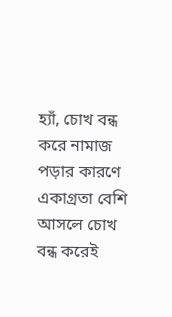হ্যাঁ, চোখ বন্ধ করে নামাজ পড়ার কারণে একাগ্রতা বেশি আসলে চোখ বন্ধ করেই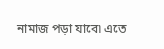নামাজ পড়া যাবে৷ এতে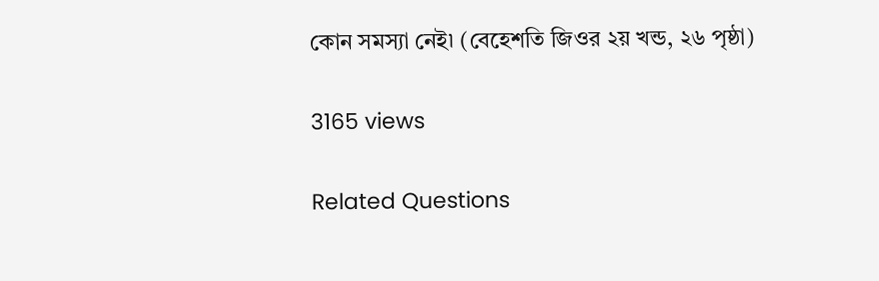কোন সমস্যা নেই৷ (বেহেশতি জিওর ২য় খন্ড, ২৬ পৃষ্ঠা)

3165 views

Related Questions